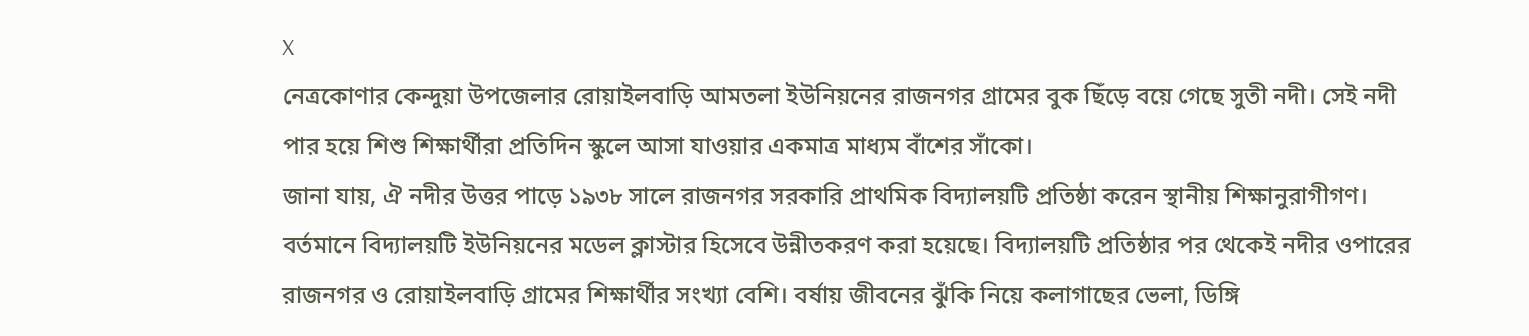X
নেত্রকোণার কেন্দুয়া উপজেলার রোয়াইলবাড়ি আমতলা ইউনিয়নের রাজনগর গ্রামের বুক ছিঁড়ে বয়ে গেছে সুতী নদী। সেই নদী পার হয়ে শিশু শিক্ষার্থীরা প্রতিদিন স্কুলে আসা যাওয়ার একমাত্র মাধ্যম বাঁশের সাঁকো।
জানা যায়, ঐ নদীর উত্তর পাড়ে ১৯৩৮ সালে রাজনগর সরকারি প্রাথমিক বিদ্যালয়টি প্রতিষ্ঠা করেন স্থানীয় শিক্ষানুরাগীগণ। বর্তমানে বিদ্যালয়টি ইউনিয়নের মডেল ক্লাস্টার হিসেবে উন্নীতকরণ করা হয়েছে। বিদ্যালয়টি প্রতিষ্ঠার পর থেকেই নদীর ওপারের রাজনগর ও রোয়াইলবাড়ি গ্রামের শিক্ষার্থীর সংখ্যা বেশি। বর্ষায় জীবনের ঝুঁকি নিয়ে কলাগাছের ভেলা, ডিঙ্গি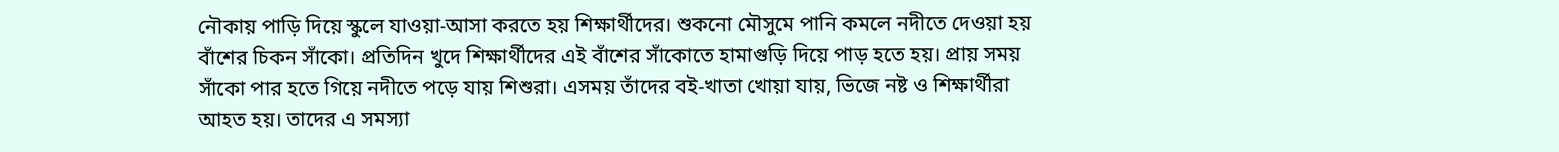নৌকায় পাড়ি দিয়ে স্কুলে যাওয়া-আসা করতে হয় শিক্ষার্থীদের। শুকনো মৌসুমে পানি কমলে নদীতে দেওয়া হয় বাঁশের চিকন সাঁকো। প্রতিদিন খুদে শিক্ষার্থীদের এই বাঁশের সাঁকোতে হামাগুড়ি দিয়ে পাড় হতে হয়। প্রায় সময় সাঁকো পার হতে গিয়ে নদীতে পড়ে যায় শিশুরা। এসময় তাঁদের বই-খাতা খোয়া যায়, ভিজে নষ্ট ও শিক্ষার্থীরা আহত হয়। তাদের এ সমস্যা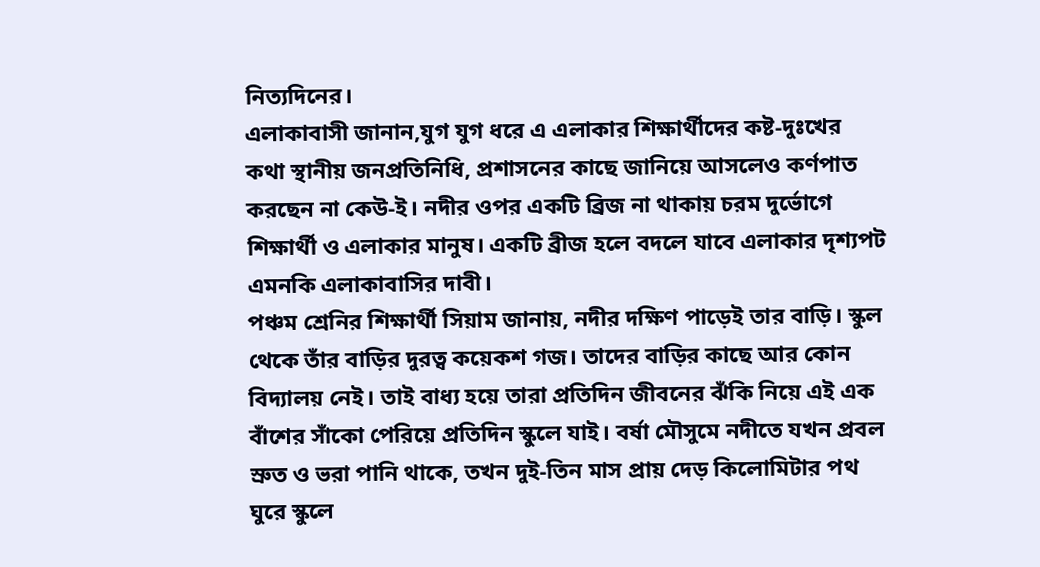নিত্যদিনের।
এলাকাবাসী জানান,যুগ যুগ ধরে এ এলাকার শিক্ষার্থীদের কষ্ট-দুঃখের কথা স্থানীয় জনপ্রতিনিধি, প্রশাসনের কাছে জানিয়ে আসলেও কর্ণপাত করছেন না কেউ-ই। নদীর ওপর একটি ব্রিজ না থাকায় চরম দুর্ভোগে শিক্ষার্থী ও এলাকার মানুষ। একটি ব্রীজ হলে বদলে যাবে এলাকার দৃশ্যপট এমনকি এলাকাবাসির দাবী।
পঞ্চম শ্রেনির শিক্ষার্থী সিয়াম জানায়, নদীর দক্ষিণ পাড়েই তার বাড়ি। স্কুল থেকে তাঁর বাড়ির দুরত্ব কয়েকশ গজ। তাদের বাড়ির কাছে আর কোন বিদ্যালয় নেই। তাই বাধ্য হয়ে তারা প্রতিদিন জীবনের ঝঁকি নিয়ে এই এক বাঁশের সাঁকো পেরিয়ে প্রতিদিন স্কুলে যাই। বর্ষা মৌসুমে নদীতে যখন প্রবল স্রুত ও ভরা পানি থাকে, তখন দুই-তিন মাস প্রায় দেড় কিলোমিটার পথ ঘুরে স্কুলে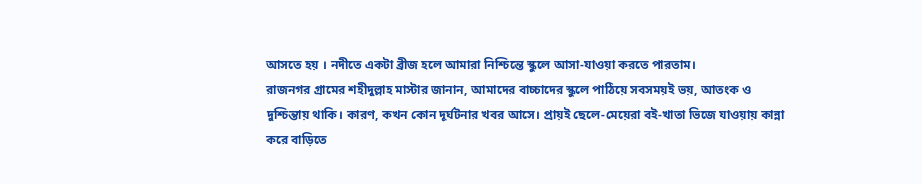আসতে হয় । নদীতে একটা ব্রীজ হলে আমারা নিশ্চিন্তে স্কুলে আসা-যাওয়া করতে পারতাম।
রাজনগর গ্রামের শহীদুল্লাহ মাস্টার জানান, আমাদের বাচ্চাদের স্কুলে পাঠিয়ে সবসময়ই ভয়, আতংক ও দুশ্চিন্তায় থাকি। কারণ, কখন কোন দূর্ঘটনার খবর আসে। প্রায়ই ছেলে-মেয়েরা বই-খাতা ভিজে যাওয়ায় কান্না করে বাড়িতে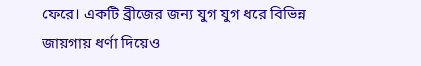ফেরে। একটি ব্রীজের জন্য যুগ যুগ ধরে বিভিন্ন জায়গায় ধর্ণা দিয়েও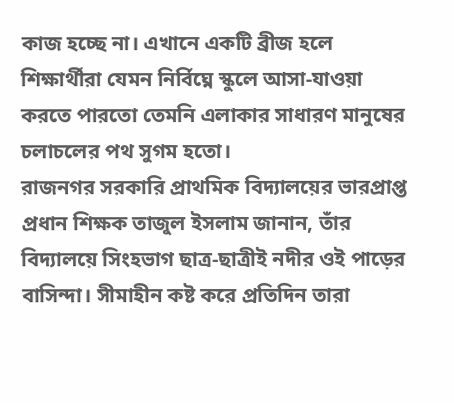কাজ হচ্ছে না। এখানে একটি ব্রীজ হলে শিক্ষার্থীরা যেমন নির্বিঘ্নে স্কুলে আসা-যাওয়া করতে পারতো তেমনি এলাকার সাধারণ মানুষের চলাচলের পথ সুগম হতো।
রাজনগর সরকারি প্রাথমিক বিদ্যালয়ের ভারপ্রাপ্ত প্রধান শিক্ষক তাজুল ইসলাম জানান, তাঁর বিদ্যালয়ে সিংহভাগ ছাত্র-ছাত্রীই নদীর ওই পাড়ের বাসিন্দা। সীমাহীন কষ্ট করে প্রতিদিন তারা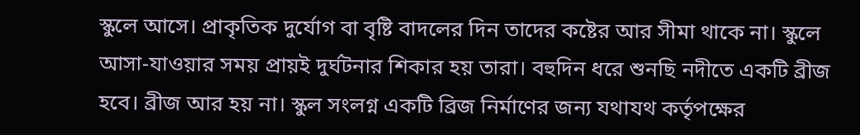স্কুলে আসে। প্রাকৃতিক দুর্যোগ বা বৃষ্টি বাদলের দিন তাদের কষ্টের আর সীমা থাকে না। স্কুলে আসা-যাওয়ার সময় প্রায়ই দুর্ঘটনার শিকার হয় তারা। বহুদিন ধরে শুনছি নদীতে একটি ব্রীজ হবে। ব্রীজ আর হয় না। স্কুল সংলগ্ন একটি ব্রিজ নির্মাণের জন্য যথাযথ কর্তৃপক্ষের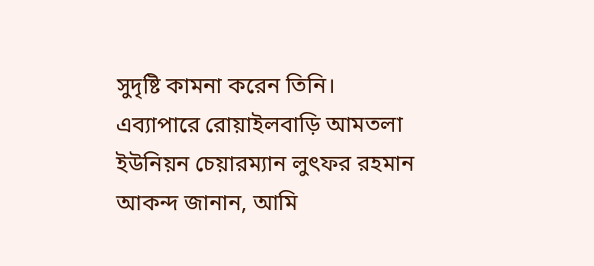সুদৃষ্টি কামনা করেন তিনি।
এব্যাপারে রোয়াইলবাড়ি আমতলা ইউনিয়ন চেয়ারম্যান লুৎফর রহমান আকন্দ জানান, আমি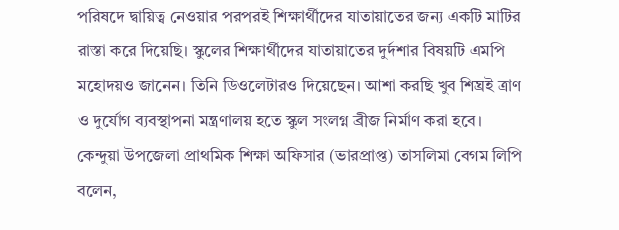পরিষদে দ্বায়িত্ব নেওয়ার পরপরই শিক্ষার্থীদের যাতায়াতের জন্য একটি মাটির রাস্তা করে দিয়েছি। স্কুলের শিক্ষার্থীদের যাতায়াতের দুর্দশার বিষয়টি এমপি মহোদয়ও জানেন। তিনি ডিওলেটারও দিয়েছেন। আশা করছি খুব শিঘ্রই ত্রাণ ও দুর্যোগ ব্যবস্থাপনা মন্ত্রণালয় হতে স্কুল সংলগ্ন ব্রীজ নির্মাণ করা হবে।
কেন্দুয়া উপজেলা প্রাথমিক শিক্ষা অফিসার (ভারপ্রাপ্ত) তাসলিমা বেগম লিপি বলেন,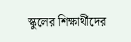স্কুলের শিক্ষার্থীদের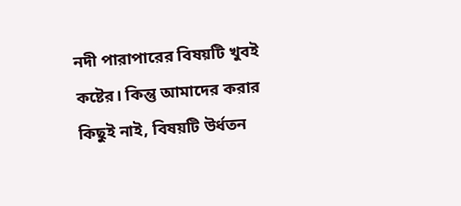নদী পারাপারের বিষয়টি খুবই কষ্টের। কিন্তু আমাদের করার কিছুই নাই, বিষয়টি উর্ধতন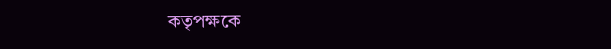কতৃপক্ষকে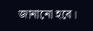জানানো হবে।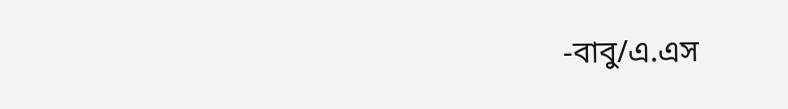-বাবু/এ.এস